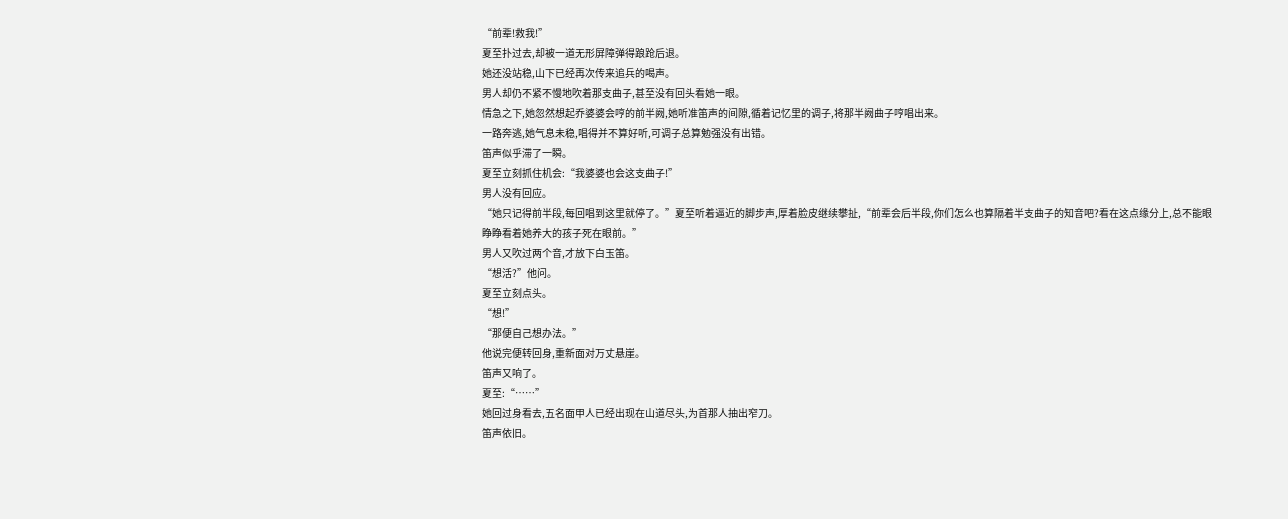“前辈!救我!”
夏至扑过去,却被一道无形屏障弹得踉跄后退。
她还没站稳,山下已经再次传来追兵的喝声。
男人却仍不紧不慢地吹着那支曲子,甚至没有回头看她一眼。
情急之下,她忽然想起乔婆婆会哼的前半阙,她听准笛声的间隙,循着记忆里的调子,将那半阙曲子哼唱出来。
一路奔逃,她气息未稳,唱得并不算好听,可调子总算勉强没有出错。
笛声似乎滞了一瞬。
夏至立刻抓住机会:“我婆婆也会这支曲子!”
男人没有回应。
“她只记得前半段,每回唱到这里就停了。”夏至听着逼近的脚步声,厚着脸皮继续攀扯,“前辈会后半段,你们怎么也算隔着半支曲子的知音吧?看在这点缘分上,总不能眼睁睁看着她养大的孩子死在眼前。”
男人又吹过两个音,才放下白玉笛。
“想活?”他问。
夏至立刻点头。
“想!”
“那便自己想办法。”
他说完便转回身,重新面对万丈悬崖。
笛声又响了。
夏至:“……”
她回过身看去,五名面甲人已经出现在山道尽头,为首那人抽出窄刀。
笛声依旧。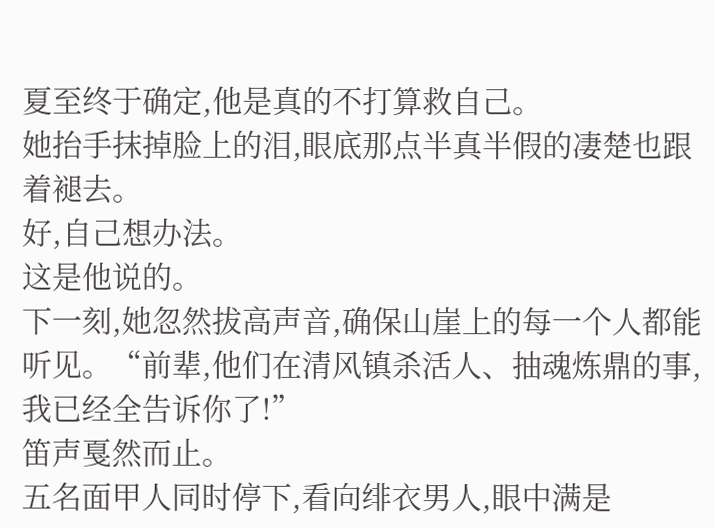夏至终于确定,他是真的不打算救自己。
她抬手抹掉脸上的泪,眼底那点半真半假的凄楚也跟着褪去。
好,自己想办法。
这是他说的。
下一刻,她忽然拔高声音,确保山崖上的每一个人都能听见。“前辈,他们在清风镇杀活人、抽魂炼鼎的事,我已经全告诉你了!”
笛声戛然而止。
五名面甲人同时停下,看向绯衣男人,眼中满是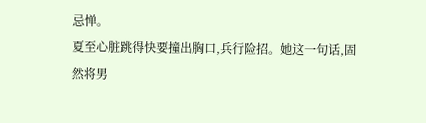忌惮。
夏至心脏跳得快要撞出胸口,兵行险招。她这一句话,固然将男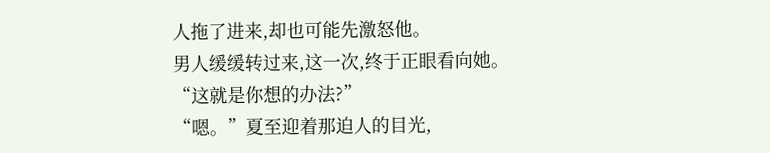人拖了进来,却也可能先激怒他。
男人缓缓转过来,这一次,终于正眼看向她。
“这就是你想的办法?”
“嗯。”夏至迎着那迫人的目光,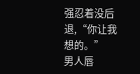强忍着没后退,“你让我想的。”
男人唇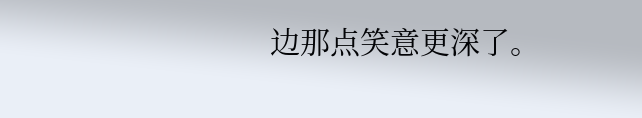边那点笑意更深了。